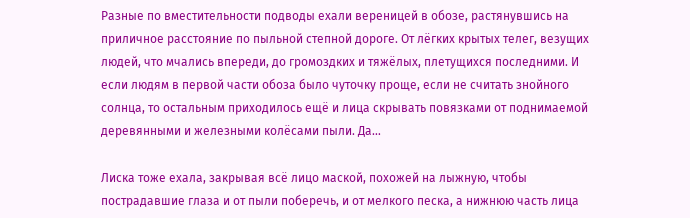Разные по вместительности подводы ехали вереницей в обозе, растянувшись на приличное расстояние по пыльной степной дороге. От лёгких крытых телег, везущих людей, что мчались впереди, до громоздких и тяжёлых, плетущихся последними. И если людям в первой части обоза было чуточку проще, если не считать знойного солнца, то остальным приходилось ещё и лица скрывать повязками от поднимаемой деревянными и железными колёсами пыли. Да…

Лиска тоже ехала, закрывая всё лицо маской, похожей на лыжную, чтобы пострадавшие глаза и от пыли поберечь, и от мелкого песка, а нижнюю часть лица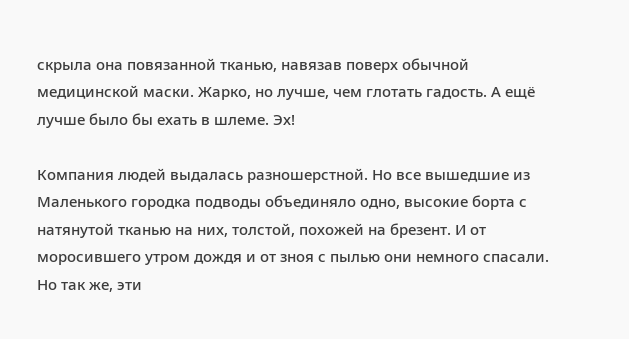скрыла она повязанной тканью, навязав поверх обычной медицинской маски. Жарко, но лучше, чем глотать гадость. А ещё лучше было бы ехать в шлеме. Эх!

Компания людей выдалась разношерстной. Но все вышедшие из Маленького городка подводы объединяло одно, высокие борта с натянутой тканью на них, толстой, похожей на брезент. И от моросившего утром дождя и от зноя с пылью они немного спасали. Но так же, эти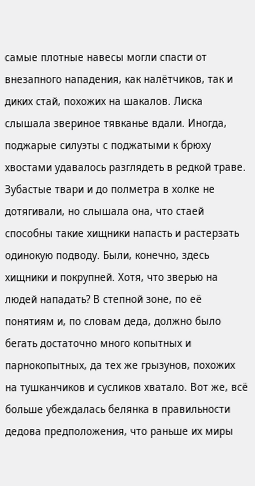самые плотные навесы могли спасти от внезапного нападения, как налётчиков, так и диких стай, похожих на шакалов. Лиска слышала звериное тявканье вдали. Иногда, поджарые силуэты с поджатыми к брюху хвостами удавалось разглядеть в редкой траве. Зубастые твари и до полметра в холке не дотягивали, но слышала она, что стаей способны такие хищники напасть и растерзать одинокую подводу. Были, конечно, здесь хищники и покрупней. Хотя, что зверью на людей нападать? В степной зоне, по её понятиям и, по словам деда, должно было бегать достаточно много копытных и парнокопытных, да тех же грызунов, похожих на тушканчиков и сусликов хватало. Вот же, всё больше убеждалась белянка в правильности дедова предположения, что раньше их миры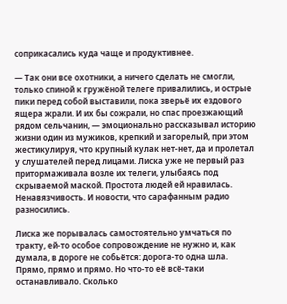соприкасались куда чаще и продуктивнее.

— Так они все охотники, а ничего сделать не смогли, только спиной к гружёной телеге привалились, и острые пики перед собой выставили, пока зверьё их ездового ящера жрали. И их бы сожрали, но спас проезжающий рядом сельчанин, — эмоционально рассказывал историю жизни один из мужиков, крепкий и загорелый, при этом жестикулируя, что крупный кулак нет-нет, да и пролетал у слушателей перед лицами. Лиска уже не первый раз притормаживала возле их телеги, улыбаясь под скрываемой маской. Простота людей ей нравилась. Ненавязчивость. И новости, что сарафанным радио разносились.

Лиска же порывалась самостоятельно умчаться по тракту, ей-то особое сопровождение не нужно и, как думала, в дороге не собьётся: дорога-то одна шла. Прямо, прямо и прямо. Но что-то её всё-таки останавливало. Сколько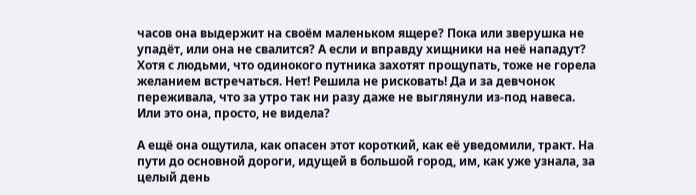часов она выдержит на своём маленьком ящере? Пока или зверушка не упадёт, или она не свалится? А если и вправду хищники на неё нападут? Хотя с людьми, что одинокого путника захотят прощупать, тоже не горела желанием встречаться. Нет! Решила не рисковать! Да и за девчонок переживала, что за утро так ни разу даже не выглянули из-под навеса. Или это она, просто, не видела?

А ещё она ощутила, как опасен этот короткий, как её уведомили, тракт. На пути до основной дороги, идущей в большой город, им, как уже узнала, за целый день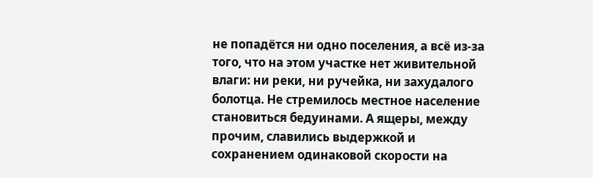не попадётся ни одно поселения, а всё из-за того, что на этом участке нет живительной влаги: ни реки, ни ручейка, ни захудалого болотца. Не стремилось местное население становиться бедуинами. А ящеры, между прочим, славились выдержкой и сохранением одинаковой скорости на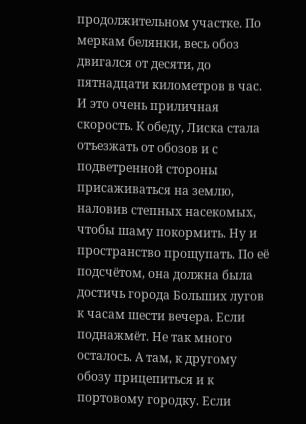продолжительном участке. По меркам белянки, весь обоз двигался от десяти, до пятнадцати километров в час. И это очень приличная скорость. К обеду, Лиска стала отъезжать от обозов и с подветренной стороны присаживаться на землю, наловив степных насекомых, чтобы шаму покормить. Ну и пространство прощупать. По её подсчётом, она должна была достичь города Больших лугов к часам шести вечера. Если поднажмёт. Не так много осталось. А там, к другому обозу прицепиться и к портовому городку. Если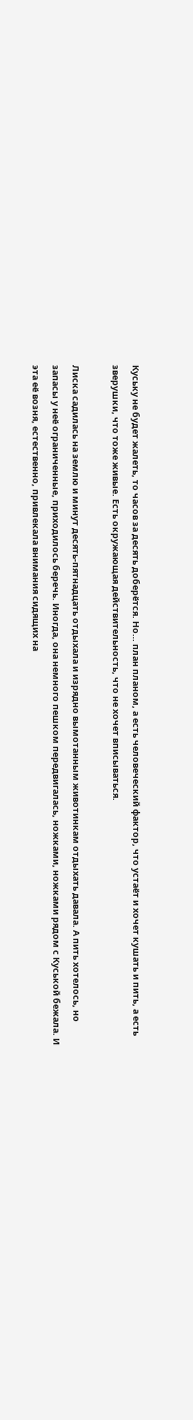Куську не будет жалеть, то часов за десять доберётся. Но… план планом, а есть человеческий фактор, что устаёт и хочет кушать и пить, а есть зверушки, что тоже живые. Есть окружающая действительность, что не хочет вписываться.

Лиска садилась на землю и минут десять-пятнадцать отдыхала и изрядно вымотанным животинкам отдыхать давала. А пить хотелось, но запасы у неё ограниченные, приходилось беречь. Иногда, она немного пешком передвигалась, ножками, ножками рядом с Куськой бежала. И эта её возня, естественно, привлекала внимания сидящих на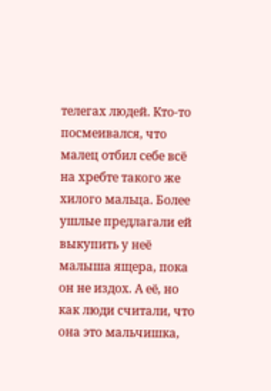телегах людей. Кто-то посмеивался, что малец отбил себе всё на хребте такого же хилого мальца. Более ушлые предлагали ей выкупить у неё малыша ящера, пока он не издох. А её, но как люди считали, что она это мальчишка,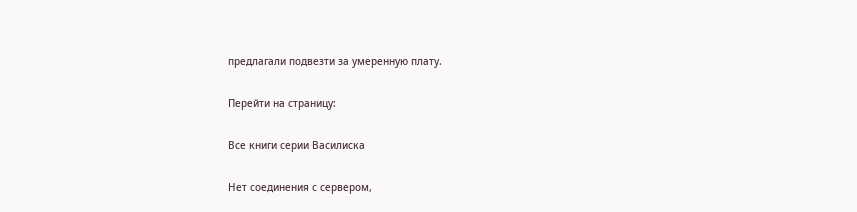предлагали подвезти за умеренную плату.

Перейти на страницу:

Все книги серии Василиска

Нет соединения с сервером,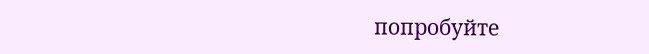попробуйте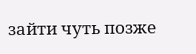зайти чуть позже